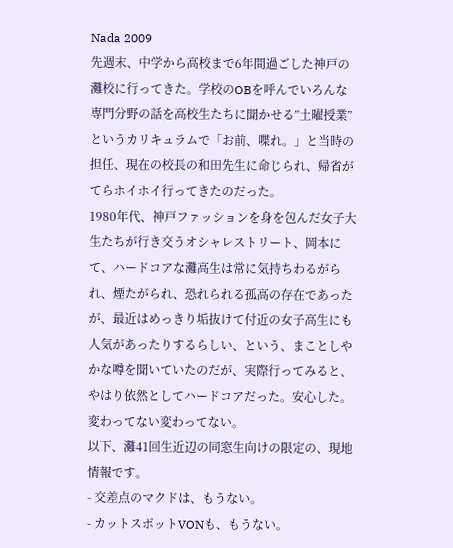Nada 2009
先週末、中学から高校まで6年間過ごした神戸の灘校に行ってきた。学校のOBを呼んでいろんな専門分野の話を高校生たちに聞かせる”土曜授業”というカリキュラムで「お前、喋れ。」と当時の担任、現在の校長の和田先生に命じられ、帰省がてらホイホイ行ってきたのだった。
1980年代、神戸ファッションを身を包んだ女子大生たちが行き交うオシャレストリート、岡本にて、ハードコアな灘高生は常に気持ちわるがられ、煙たがられ、恐れられる孤高の存在であったが、最近はめっきり垢抜けて付近の女子高生にも人気があったりするらしい、という、まことしやかな噂を聞いていたのだが、実際行ってみると、やはり依然としてハードコアだった。安心した。変わってない変わってない。
以下、灘41回生近辺の同窓生向けの限定の、現地情報です。
- 交差点のマクドは、もうない。
- カットスポットVONも、もうない。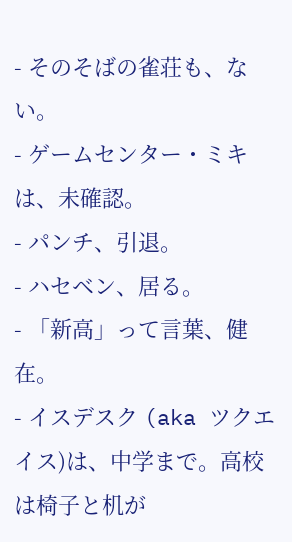- そのそばの雀荘も、ない。
- ゲームセンター・ミキは、未確認。
- パンチ、引退。
- ハセベン、居る。
- 「新高」って言葉、健在。
- イスデスク (aka ツクエイス)は、中学まで。高校は椅子と机が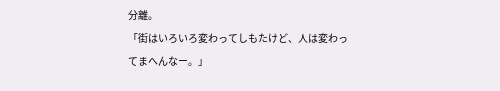分離。
「街はいろいろ変わってしもたけど、人は変わってまへんなー。」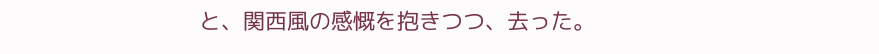と、関西風の感慨を抱きつつ、去った。